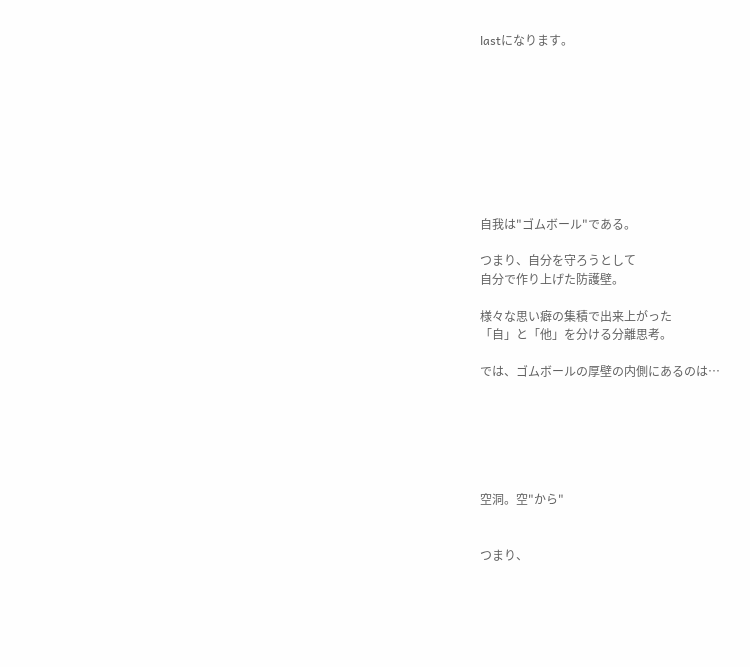lastになります。









自我は"ゴムボール"である。

つまり、自分を守ろうとして
自分で作り上げた防護壁。

様々な思い癖の集積で出来上がった
「自」と「他」を分ける分離思考。

では、ゴムボールの厚壁の内側にあるのは…






空洞。空"から"


つまり、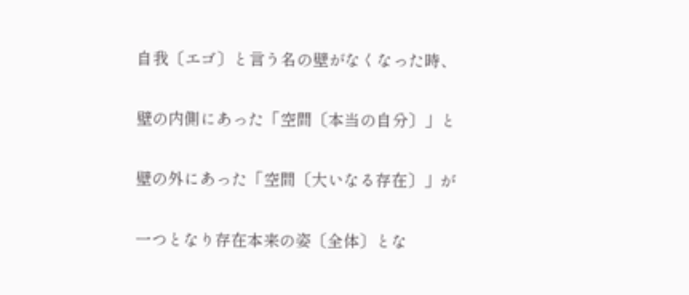自我〔エゴ〕と言う名の壁がなくなった時、

壁の内側にあった「空間〔本当の自分〕」と

壁の外にあった「空間〔大いなる存在〕」が

一つとなり存在本来の姿〔全体〕とな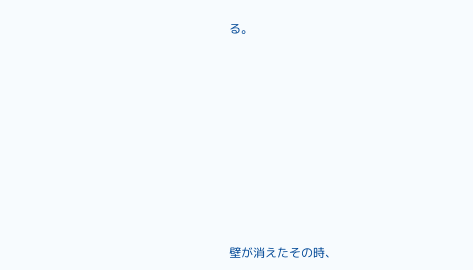る。










壁が消えたその時、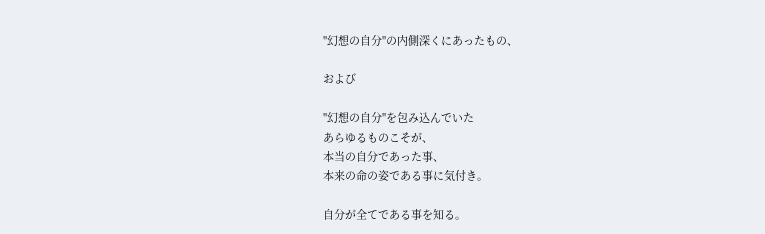"幻想の自分"の内側深くにあったもの、

および

"幻想の自分"を包み込んでいた
あらゆるものこそが、
本当の自分であった事、
本来の命の姿である事に気付き。

自分が全てである事を知る。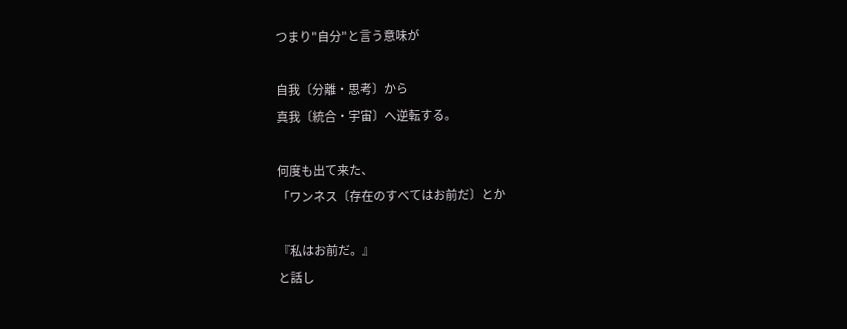つまり"自分"と言う意味が

自我〔分離・思考〕から
真我〔統合・宇宙〕へ逆転する。

何度も出て来た、
「ワンネス〔存在のすべてはお前だ〕とか

『私はお前だ。』
と話し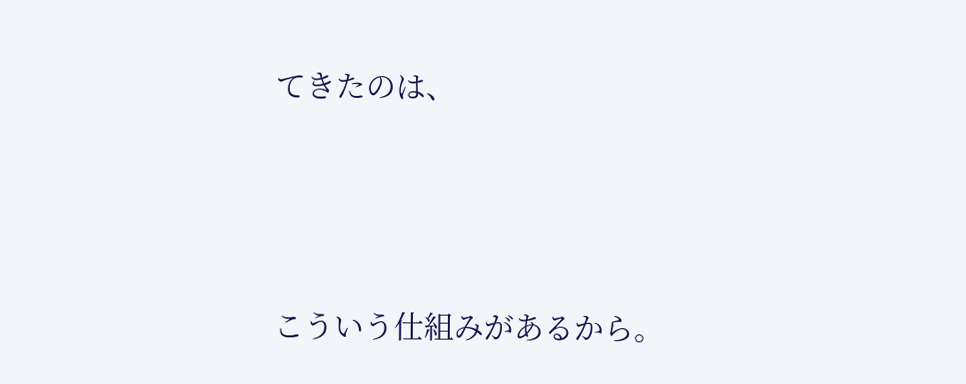てきたのは、



こういう仕組みがあるから。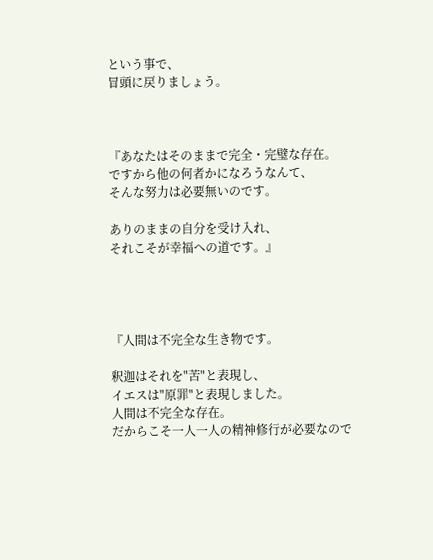という事で、
冒頭に戻りましょう。



『あなたはそのままで完全・完璧な存在。
ですから他の何者かになろうなんて、
そんな努力は必要無いのです。

ありのままの自分を受け入れ、
それこそが幸福への道です。』




『人間は不完全な生き物です。

釈迦はそれを"苦"と表現し、
イエスは"原罪"と表現しました。
人間は不完全な存在。
だからこそ一人一人の精神修行が必要なので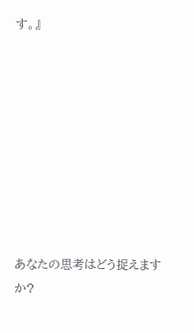す。』









あなたの思考はどう捉えますか?